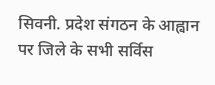सिवनी. प्रदेश संगठन के आह्वान पर जिले के सभी सर्विस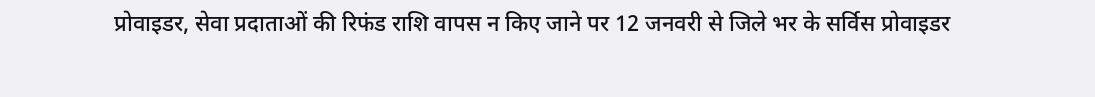प्रोवाइडर, सेवा प्रदाताओं की रिफंड राशि वापस न किए जाने पर 12 जनवरी से जिले भर के सर्विस प्रोवाइडर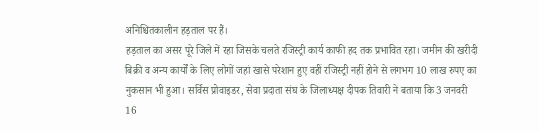अनिश्चितकालीन हड़ताल पर हैं।
हड़ताल का असर पूरे जिले में रहा जिसके चलते रजिस्ट्री कार्य काफी हद तक प्रभावित रहा। जमीन की खरीदी बिक्री व अन्य कार्यों के लिए लोगों जहां खासे परेशान हुए वहीं रजिस्ट्री नहीं होने से लगभग 10 लाख रुपए का नुकसान भी हुआ। सर्विस प्रोवाइडर, सेवा प्रदाता संघ के जिलाध्यक्ष दीपक तिवारी ने बताया कि 3 जनवरी 16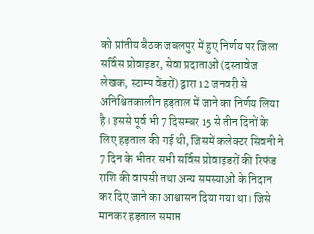को प्रांतीय बैठक जबलपुर में हुए निर्णय पर जिला सर्विस प्रोवाइडर, सेवा प्रदाताओं (दस्तावेज लेखक, स्टाम्प वेंडरों) द्वारा 12 जनवरी से अनिश्चितकालीन हड़ताल में जाने का निर्णय लिया है। इससे पूर्व भी 7 दिसम्बर 15 से तीन दिनों के लिए हड़ताल की गई थी, जिसमें कलेक्टर सिवनी ने 7 दिन के भीतर सभी सर्विस प्रोवाइडरों की रिफंड राशि की वापसी तथा अन्य समस्याओं के निदान कर दिए जाने का आश्वासन दिया गया था। जिसे मानकर हड़ताल समाप्त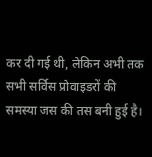कर दी गई थी, लेकिन अभी तक सभी सर्विस प्रोवाइडरों की समस्या जस की तस बनी हुई है।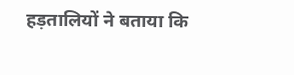हड़तालियों ने बताया कि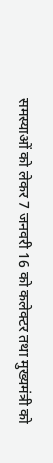समस्याओं को लेकर 7 जनवरी 16 को कलेक्टर तथा मुख्यमंत्री को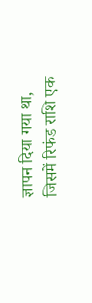ज्ञापन दिया गया था, जिसमें रिफंड राशि एक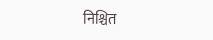निश्चित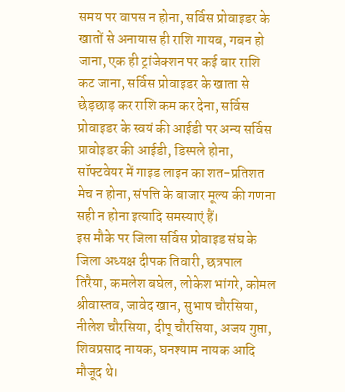समय पर वापस न होना, सर्विस प्रोवाइडर के खातों से अनायास ही राशि गायब, गबन हो जाना, एक ही ट्रांजेक्शन पर कई बार राशि कट जाना, सर्विस प्रोवाइडर के खाता से छेड़छाड़ कर राशि कम कर देना, सर्विस प्रोवाइडर के स्वयं की आईडी पर अन्य सर्विस प्रावोइडर की आईडी, डिस्पले होना, सॉफ्टवेयर में गाइड लाइन का शत-प्रतिशत मेच न होना, संपत्ति के बाजार मूल्य की गणना सही न होना इत्यादि समस्याएं हैं।
इस मौके पर जिला सर्विस प्रोवाइड संघ के जिला अध्यक्ष दीपक तिवारी, छत्रपाल तिरैया, कमलेश बघेल, लोकेश भांगरे, कोमल श्रीवास्तव, जावेद खान, सुभाष चौरसिया, नीलेश चौरसिया, दीपू चौरसिया, अजय गुप्ता, शिवप्रसाद नायक, घनश्याम नायक आदि मौजूद थे।